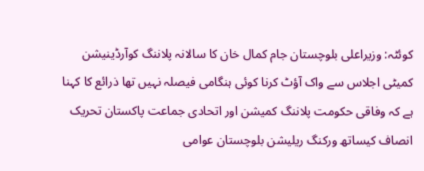کوئٹہ: وزیراعلی بلوچستان جام کمال خان کا سالانہ پلاننگ کوآرڈینیشن کمیٹی اجلاس سے واک آؤٹ کرنا کوئی ہنگامی فیصلہ نہیں تھا ذرائع کا کہنا ہے کہ وفاقی حکومت پلاننگ کمیشن اور اتحادی جماعت پاکستان تحریک انصاف کیساتھ ورکنگ ریلیشن بلوچستان عوامی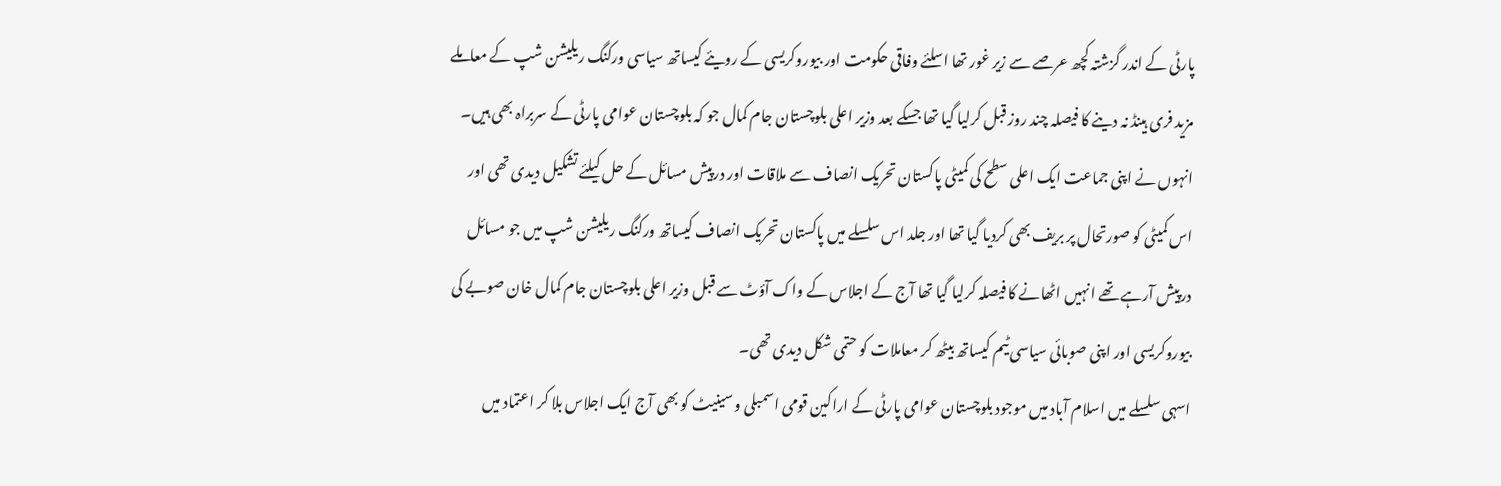پارٹی کے اندر گزشتہ کچھ عرصے سے زیر غور تھا اسلئے وفاقی حکومت اور بیوروکریسی کے رویئے کیساتھ سیاسی ورکنگ ریلیشن شپ کے معاملے مزید فری ہینڈ نہ دینے کا فیصلہ چند روز قبل کرلیا گیا تھا جسکے بعد وزیر اعلی بلوچستان جام کمال جو کہ بلوچستان عوامی پارٹی کے سربراہ بھی ہیں۔
انہوں نے اپنی جماعت ایک اعلی سطح کی کمیٹی پاکستان تحریک انصاف سے ملاقات اور درپیش مسائل کے حل کیلئے تشکیل دیدی تھی اور اس کمیٹی کو صورتحال پر بریف بھی کردیا گیا تھا اور جلد اس سلسلے میں پاکستان تحریک انصاف کیساتھ ورکنگ ریلیشن شپ میں جو مسائل درپیش آرہے تھے انہیں اٹھانے کا فیصلہ کرلیا گیا تھا آج کے اجلاس کے واک آؤٹ سے قبل وزیر اعلی بلوچستان جام کمال خان صوبے کی بیوروکریسی اور اپنی صوبائی سیاسی ٹیم کیساتھ بیٹھ کر معاملات کو حتمی شکل دیدی تھی۔
اسہی سلسلے میں اسلام آباد میں موجود بلوچستان عوامی پارٹی کے اراکین قومی اسمبلی و سینیٹ کو بھی آج ایک اجلاس بلا کر اعتماد میں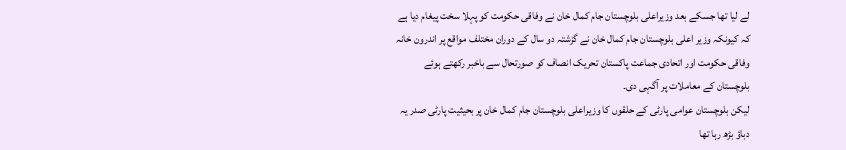لے لیا تھا جسکے بعد وزیراعلی بلوچستان جام کمال خان نے وفاقی حکومت کو پہلا سخت پیغام دیا ہے کہ کیونکہ وزیر اعلی بلوچستان جام کمال خان نے گزشتہ دو سال کے دوران مختلف مواقع پر اندرون خانہ وفاقی حکومت اور اتحادی جماعت پاکستان تحریک انصاف کو صورتحال سے باخبر رکھتے ہوئے بلوچستان کے معاملات پر آگہی دی۔
لیکن بلوچستان عوامی پارٹی کے حلقوں کا وزیراعلی بلوچستان جام کمال خان پر بحیثیت پارٹی صدر یہ دباؤ بڑھ رہا تھا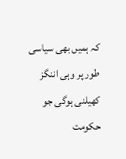کہ ہمیں بھی سیاسی طور پر وہی اننگز کھیلنی ہوگی جو حکومت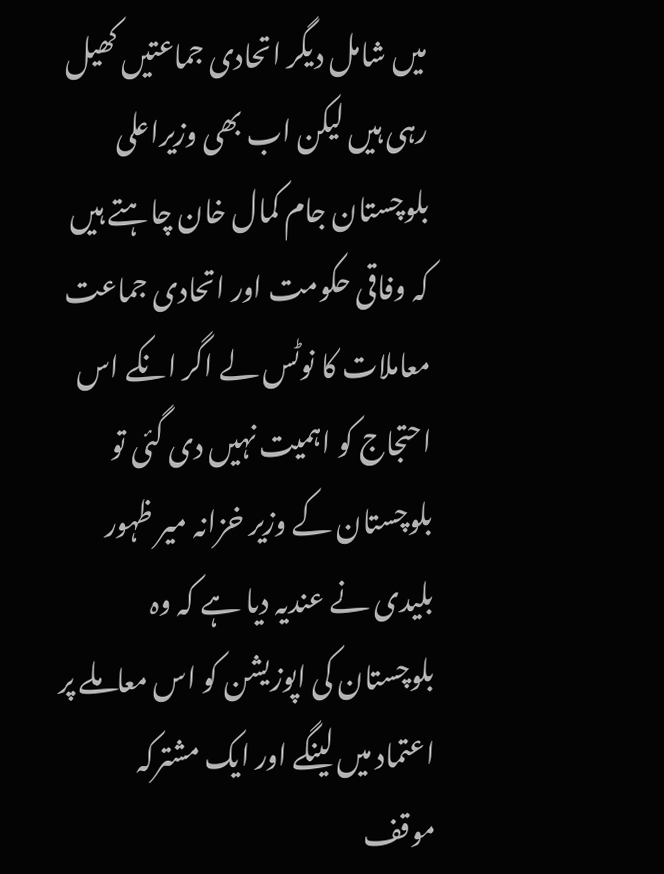میں شامل دیگر اتحادی جماعتیں کھیل رہی ہیں لیکن اب بھی وزیراعلی بلوچستان جام کمال خان چاہتے ہیں کہ وفاقی حکومت اور اتحادی جماعت معاملات کا نوٹس لے اگر انکے اس احتجاج کو اہمیت نہیں دی گئی تو بلوچستان کے وزیر خزانہ میر ظہور بلیدی نے عندیہ دیا ہے کہ وہ بلوچستان کی اپوزیشن کو اس معاملے پر اعتماد میں لینگے اور ایک مشترکہ موقف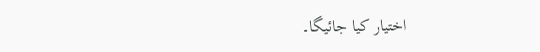اختیار کیا جائیگا۔